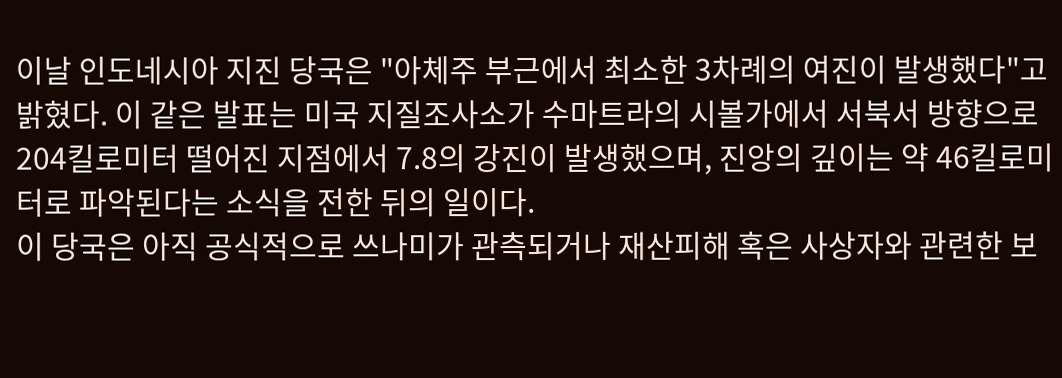이날 인도네시아 지진 당국은 "아체주 부근에서 최소한 3차례의 여진이 발생했다"고 밝혔다. 이 같은 발표는 미국 지질조사소가 수마트라의 시볼가에서 서북서 방향으로 204킬로미터 떨어진 지점에서 7.8의 강진이 발생했으며, 진앙의 깊이는 약 46킬로미터로 파악된다는 소식을 전한 뒤의 일이다.
이 당국은 아직 공식적으로 쓰나미가 관측되거나 재산피해 혹은 사상자와 관련한 보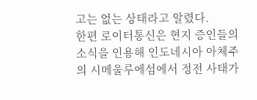고는 없는 상태라고 알렸다.
한편 로이터통신은 현지 증인들의 소식을 인용해 인도네시아 아체주의 시메울루에섬에서 정전 사태가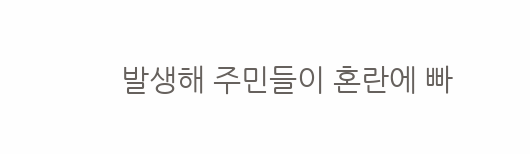발생해 주민들이 혼란에 빠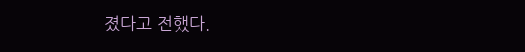졌다고 전했다.